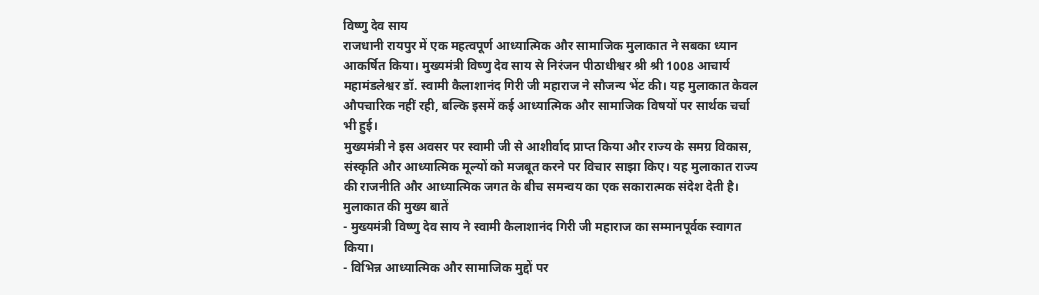विष्णु देव साय
राजधानी रायपुर में एक महत्वपूर्ण आध्यात्मिक और सामाजिक मुलाकात ने सबका ध्यान आकर्षित किया। मुख्यमंत्री विष्णु देव साय से निरंजन पीठाधीश्वर श्री श्री 1008 आचार्य महामंडलेश्वर डॉ. स्वामी कैलाशानंद गिरी जी महाराज ने सौजन्य भेंट की। यह मुलाकात केवल औपचारिक नहीं रही, बल्कि इसमें कई आध्यात्मिक और सामाजिक विषयों पर सार्थक चर्चा भी हुई।
मुख्यमंत्री ने इस अवसर पर स्वामी जी से आशीर्वाद प्राप्त किया और राज्य के समग्र विकास, संस्कृति और आध्यात्मिक मूल्यों को मजबूत करने पर विचार साझा किए। यह मुलाकात राज्य की राजनीति और आध्यात्मिक जगत के बीच समन्वय का एक सकारात्मक संदेश देती है।
मुलाकात की मुख्य बातें
- मुख्यमंत्री विष्णु देव साय ने स्वामी कैलाशानंद गिरी जी महाराज का सम्मानपूर्वक स्वागत किया।
- विभिन्न आध्यात्मिक और सामाजिक मुद्दों पर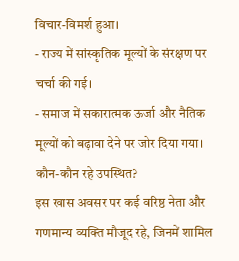विचार-विमर्श हुआ।
- राज्य में सांस्कृतिक मूल्यों के संरक्षण पर चर्चा की गई।
- समाज में सकारात्मक ऊर्जा और नैतिक मूल्यों को बढ़ावा देने पर जोर दिया गया।
कौन-कौन रहे उपस्थित?
इस खास अवसर पर कई वरिष्ठ नेता और गणमान्य व्यक्ति मौजूद रहे, जिनमें शामिल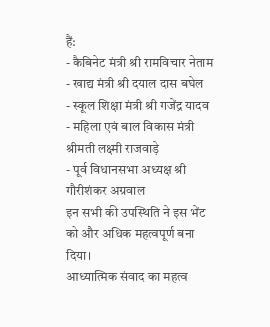हैं:
- कैबिनेट मंत्री श्री रामविचार नेताम
- खाद्य मंत्री श्री दयाल दास बघेल
- स्कूल शिक्षा मंत्री श्री गजेंद्र यादव
- महिला एवं बाल विकास मंत्री श्रीमती लक्ष्मी राजवाड़े
- पूर्व विधानसभा अध्यक्ष श्री गौरीशंकर अग्रवाल
इन सभी की उपस्थिति ने इस भेंट को और अधिक महत्वपूर्ण बना दिया।
आध्यात्मिक संवाद का महत्व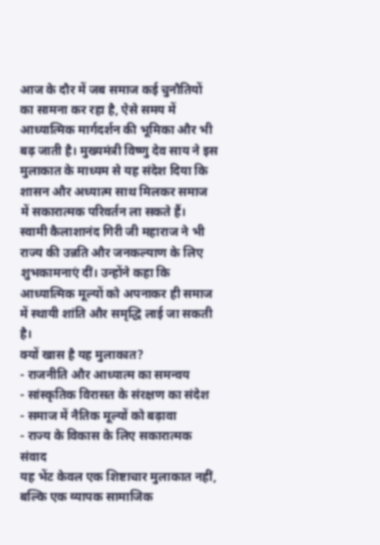आज के दौर में जब समाज कई चुनौतियों का सामना कर रहा है, ऐसे समय में आध्यात्मिक मार्गदर्शन की भूमिका और भी बढ़ जाती है। मुख्यमंत्री विष्णु देव साय ने इस मुलाकात के माध्यम से यह संदेश दिया कि शासन और अध्यात्म साथ मिलकर समाज में सकारात्मक परिवर्तन ला सकते हैं।
स्वामी कैलाशानंद गिरी जी महाराज ने भी राज्य की उन्नति और जनकल्याण के लिए शुभकामनाएं दीं। उन्होंने कहा कि आध्यात्मिक मूल्यों को अपनाकर ही समाज में स्थायी शांति और समृद्धि लाई जा सकती है।
क्यों खास है यह मुलाकात?
- राजनीति और आध्यात्म का समन्वय
- सांस्कृतिक विरासत के संरक्षण का संदेश
- समाज में नैतिक मूल्यों को बढ़ावा
- राज्य के विकास के लिए सकारात्मक संवाद
यह भेंट केवल एक शिष्टाचार मुलाकात नहीं, बल्कि एक व्यापक सामाजिक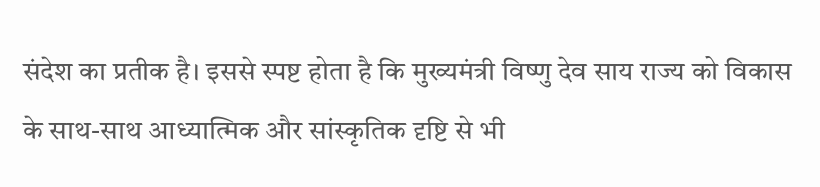संदेश का प्रतीक है। इससे स्पष्ट होता है कि मुख्यमंत्री विष्णु देव साय राज्य को विकास के साथ-साथ आध्यात्मिक और सांस्कृतिक दृष्टि से भी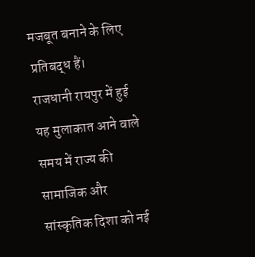मजबूत बनाने के लिए प्रतिबद्ध हैं।
राजधानी रायपुर में हुई यह मुलाकात आने वाले समय में राज्य की सामाजिक और सांस्कृतिक दिशा को नई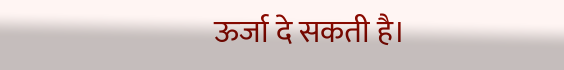ऊर्जा दे सकती है।